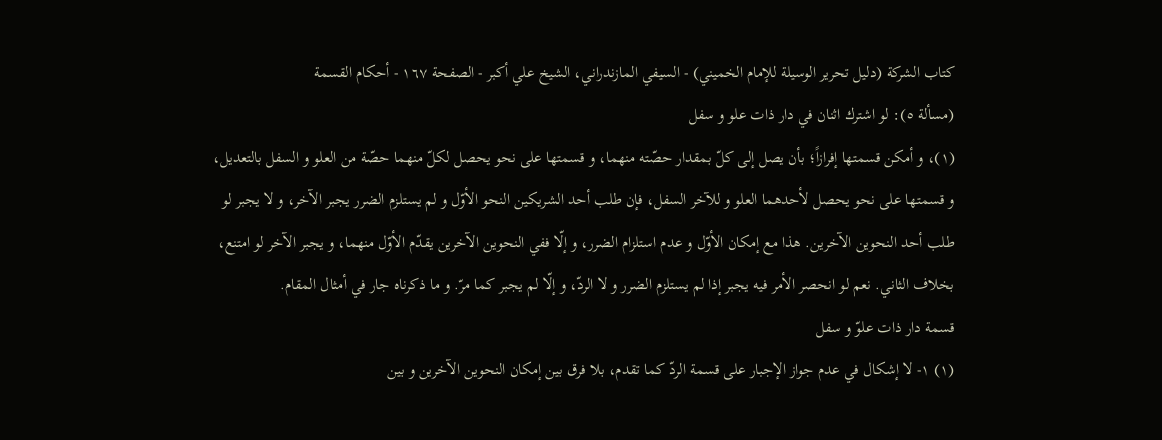كتاب الشركة (دليل تحرير الوسيلة للإمام الخميني) - السيفي المازندراني، الشيخ علي أكبر - الصفحة ١٦٧ - أحكام القسمة
(مسألة ٥): لو اشترك اثنان في دار ذات علو و سفل
(١)، و أمكن قسمتها إفرازاً؛ بأن يصل إلى كلّ بمقدار حصّته منهما، و قسمتها على نحو يحصل لكلّ منهما حصّة من العلو و السفل بالتعديل، و قسمتها على نحو يحصل لأحدهما العلو و للآخر السفل، فإن طلب أحد الشريكين النحو الأوّل و لم يستلزم الضرر يجبر الآخر، و لا يجبر لو طلب أحد النحوين الآخرين. هذا مع إمكان الأوّل و عدم استلزام الضرر، و إلّا ففي النحوين الآخرين يقدّم الأوّل منهما، و يجبر الآخر لو امتنع، بخلاف الثاني. نعم لو انحصر الأمر فيه يجبر إذا لم يستلزم الضرر و لا الردّ، و إلّا لم يجبر كما مرّ. و ما ذكرناه جار في أمثال المقام.
قسمة دار ذات علوّ و سفل
(١) ١- لا إشكال في عدم جواز الإجبار على قسمة الردّ كما تقدم، بلا فرق بين إمكان النحوين الآخرين و بين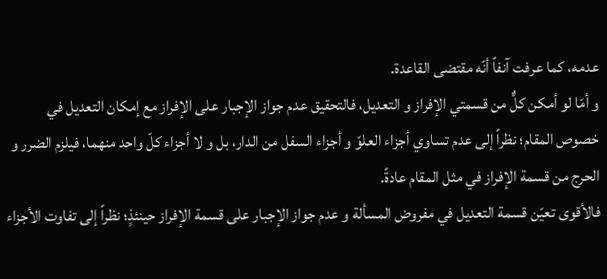عدمه، كما عرفت آنفاً أنّه مقتضى القاعدة.
و أمّا لو أمكن كلٌّ من قسمتي الإفراز و التعديل، فالتحقيق عدم جواز الإجبار على الإفراز مع إمكان التعديل في خصوص المقام؛ نظراً إلى عدم تساوي أجزاء العلوّ و أجزاء السفل من الدار، بل و لا أجزاء كلّ واحد منهما، فيلزم الضرر و الحرج من قسمة الإفراز في مثل المقام عادةً.
فالأقوى تعيّن قسمة التعديل في مفروض المسألة و عدم جواز الإجبار على قسمة الإفراز حينئذٍ؛ نظراً إلى تفاوت الأجزاء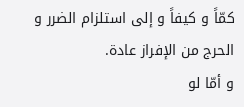كمّاً و كيفاً و إلى استلزام الضرر و الحرج من الإفراز عادة.
و أمّا لو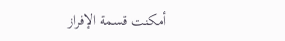أمكنت قسمة الإفراز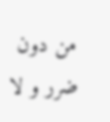من دون ضرر و لا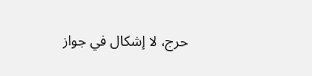حرج، لا إشكال في جواز